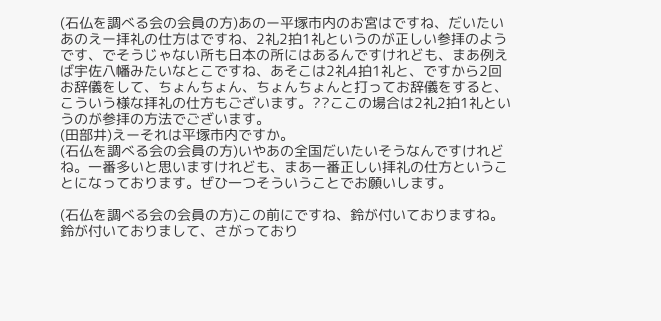(石仏を調べる会の会員の方)あのー平塚市内のお宮はですね、だいたいあのえー拝礼の仕方はですね、2礼2拍1礼というのが正しい参拝のようです、でそうじゃない所も日本の所にはあるんですけれども、まあ例えば宇佐八幡みたいなとこですね、あそこは2礼4拍1礼と、ですから2回お辞儀をして、ちょんちょん、ちょんちょんと打ってお辞儀をすると、こういう様な拝礼の仕方もございます。??ここの場合は2礼2拍1礼というのが参拝の方法でございます。
(田部井)えーそれは平塚市内ですか。
(石仏を調べる会の会員の方)いやあの全国だいたいそうなんですけれどね。一番多いと思いますけれども、まあ一番正しい拝礼の仕方ということになっております。ぜひ一つそういうことでお願いします。

(石仏を調べる会の会員の方)この前にですね、鈴が付いておりますね。鈴が付いておりまして、さがっており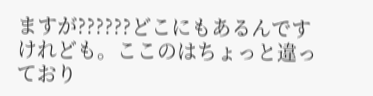ますが??????どこにもあるんですけれども。ここのはちょっと違っており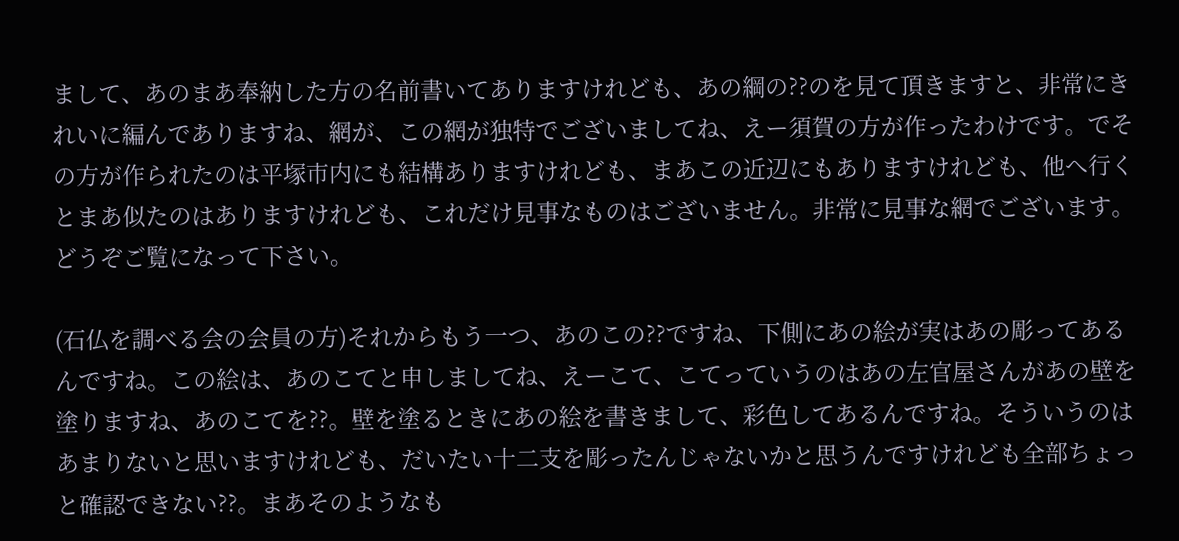まして、あのまあ奉納した方の名前書いてありますけれども、あの綱の??のを見て頂きますと、非常にきれいに編んでありますね、網が、この網が独特でございましてね、えー須賀の方が作ったわけです。でその方が作られたのは平塚市内にも結構ありますけれども、まあこの近辺にもありますけれども、他へ行くとまあ似たのはありますけれども、これだけ見事なものはございません。非常に見事な網でございます。どうぞご覧になって下さい。

(石仏を調べる会の会員の方)それからもう一つ、あのこの??ですね、下側にあの絵が実はあの彫ってあるんですね。この絵は、あのこてと申しましてね、えーこて、こてっていうのはあの左官屋さんがあの壁を塗りますね、あのこてを??。壁を塗るときにあの絵を書きまして、彩色してあるんですね。そういうのはあまりないと思いますけれども、だいたい十二支を彫ったんじゃないかと思うんですけれども全部ちょっと確認できない??。まあそのようなも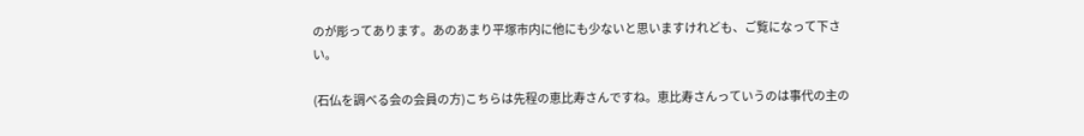のが彫ってあります。あのあまり平塚市内に他にも少ないと思いますけれども、ご覧になって下さい。

(石仏を調べる会の会員の方)こちらは先程の恵比寿さんですね。恵比寿さんっていうのは事代の主の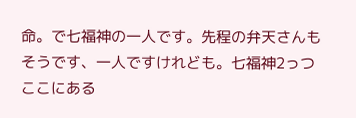命。で七福神の一人です。先程の弁天さんもそうです、一人ですけれども。七福神2っつここにある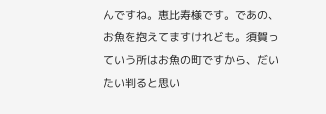んですね。恵比寿様です。であの、お魚を抱えてますけれども。須賀っていう所はお魚の町ですから、だいたい判ると思い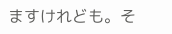ますけれども。そ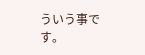ういう事です。